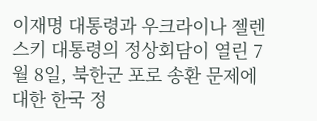이재명 대통령과 우크라이나 젤렌스키 대통령의 정상회담이 열린 7월 8일, 북한군 포로 송환 문제에 대한 한국 정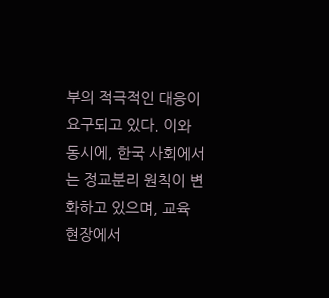부의 적극적인 대응이 요구되고 있다. 이와 동시에, 한국 사회에서는 정교분리 원칙이 변화하고 있으며, 교육 현장에서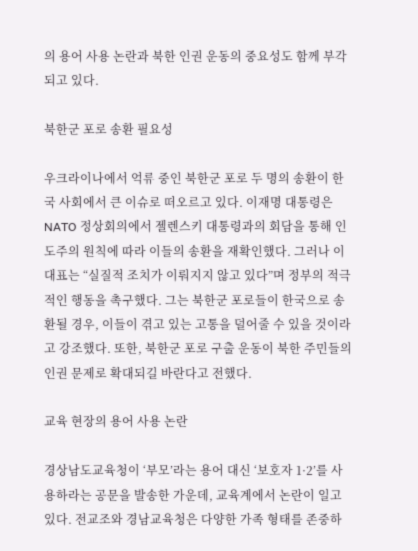의 용어 사용 논란과 북한 인권 운동의 중요성도 함께 부각되고 있다.

북한군 포로 송환 필요성

우크라이나에서 억류 중인 북한군 포로 두 명의 송환이 한국 사회에서 큰 이슈로 떠오르고 있다. 이재명 대통령은 NATO 정상회의에서 젤렌스키 대통령과의 회담을 통해 인도주의 원칙에 따라 이들의 송환을 재확인했다. 그러나 이 대표는 “실질적 조치가 이뤄지지 않고 있다”며 정부의 적극적인 행동을 촉구했다. 그는 북한군 포로들이 한국으로 송환될 경우, 이들이 겪고 있는 고통을 덜어줄 수 있을 것이라고 강조했다. 또한, 북한군 포로 구출 운동이 북한 주민들의 인권 문제로 확대되길 바란다고 전했다.

교육 현장의 용어 사용 논란

경상남도교육청이 ‘부모’라는 용어 대신 ‘보호자 1·2’를 사용하라는 공문을 발송한 가운데, 교육계에서 논란이 일고 있다. 전교조와 경남교육청은 다양한 가족 형태를 존중하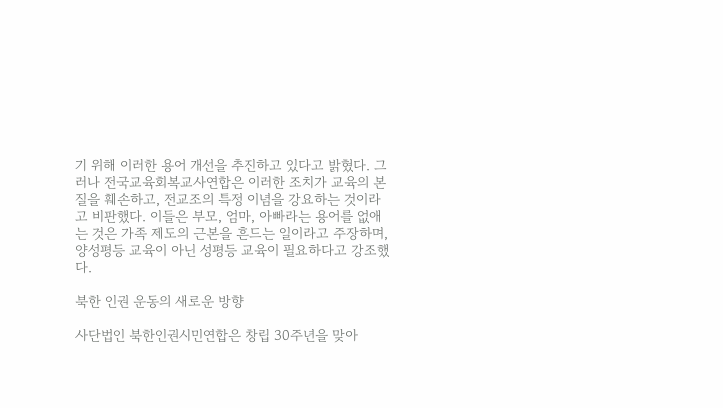기 위해 이러한 용어 개선을 추진하고 있다고 밝혔다. 그러나 전국교육회복교사연합은 이러한 조치가 교육의 본질을 훼손하고, 전교조의 특정 이념을 강요하는 것이라고 비판했다. 이들은 부모, 엄마, 아빠라는 용어를 없애는 것은 가족 제도의 근본을 흔드는 일이라고 주장하며, 양성평등 교육이 아닌 성평등 교육이 필요하다고 강조했다.

북한 인권 운동의 새로운 방향

사단법인 북한인권시민연합은 창립 30주년을 맞아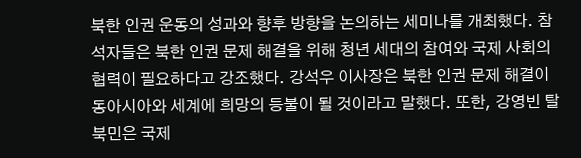북한 인권 운동의 성과와 향후 방향을 논의하는 세미나를 개최했다. 참석자들은 북한 인권 문제 해결을 위해 청년 세대의 참여와 국제 사회의 협력이 필요하다고 강조했다. 강석우 이사장은 북한 인권 문제 해결이 동아시아와 세계에 희망의 등불이 될 것이라고 말했다. 또한, 강영빈 탈북민은 국제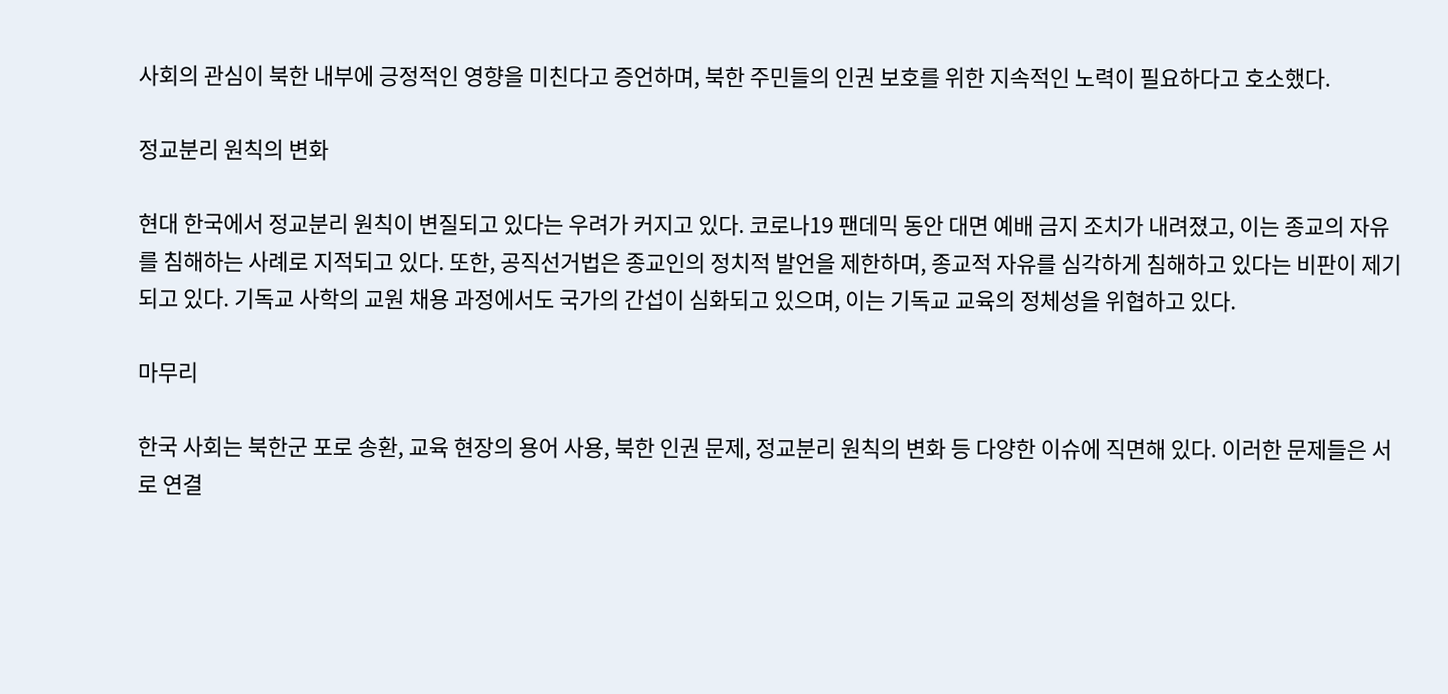사회의 관심이 북한 내부에 긍정적인 영향을 미친다고 증언하며, 북한 주민들의 인권 보호를 위한 지속적인 노력이 필요하다고 호소했다.

정교분리 원칙의 변화

현대 한국에서 정교분리 원칙이 변질되고 있다는 우려가 커지고 있다. 코로나19 팬데믹 동안 대면 예배 금지 조치가 내려졌고, 이는 종교의 자유를 침해하는 사례로 지적되고 있다. 또한, 공직선거법은 종교인의 정치적 발언을 제한하며, 종교적 자유를 심각하게 침해하고 있다는 비판이 제기되고 있다. 기독교 사학의 교원 채용 과정에서도 국가의 간섭이 심화되고 있으며, 이는 기독교 교육의 정체성을 위협하고 있다.

마무리

한국 사회는 북한군 포로 송환, 교육 현장의 용어 사용, 북한 인권 문제, 정교분리 원칙의 변화 등 다양한 이슈에 직면해 있다. 이러한 문제들은 서로 연결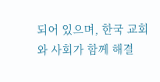되어 있으며, 한국 교회와 사회가 함께 해결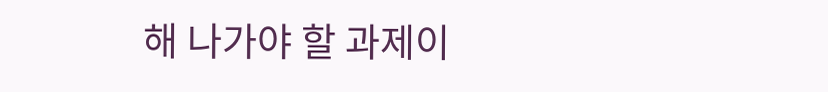해 나가야 할 과제이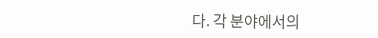다. 각 분야에서의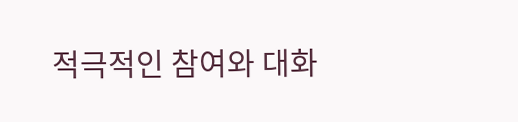적극적인 참여와 대화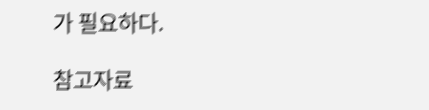가 필요하다.

참고자료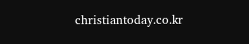christiantoday.co.kr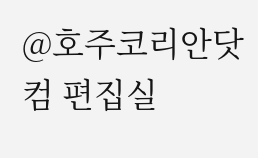@호주코리안닷컴 편집실